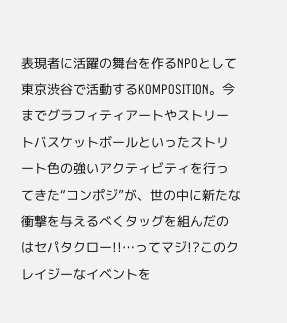表現者に活躍の舞台を作るNPOとして東京渋谷で活動するKOMPOSITION。今までグラフィティアートやストリートバスケットボールといったストリート色の強いアクティビティを行ってきた“コンポジ”が、世の中に新たな衝撃を与えるべくタッグを組んだのはセパタクロー!!…ってマジ!?このクレイジーなイベントを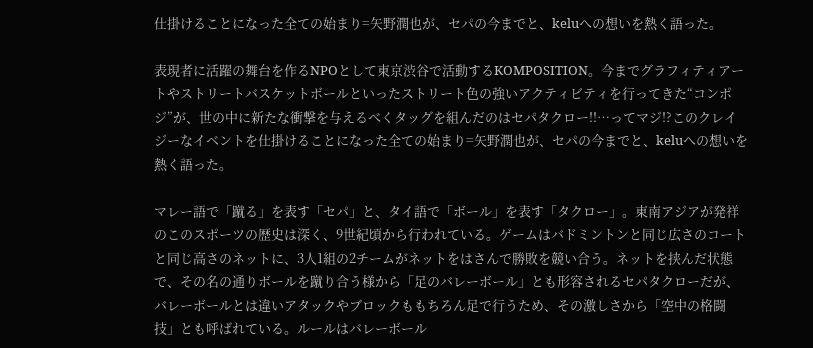仕掛けることになった全ての始まり=矢野潤也が、セパの今までと、keluへの想いを熱く語った。

表現者に活躍の舞台を作るNPOとして東京渋谷で活動するKOMPOSITION。今までグラフィティアートやストリートバスケットボールといったストリート色の強いアクティビティを行ってきた“コンポジ”が、世の中に新たな衝撃を与えるべくタッグを組んだのはセパタクロー!!…ってマジ!?このクレイジーなイベントを仕掛けることになった全ての始まり=矢野潤也が、セパの今までと、keluへの想いを熱く語った。

マレー語で「蹴る」を表す「セパ」と、タイ語で「ボール」を表す「タクロー」。東南アジアが発祥のこのスポーツの歴史は深く、9世紀頃から行われている。ゲームはバドミントンと同じ広さのコートと同じ高さのネットに、3人1組の2チームがネットをはさんで勝敗を競い合う。ネットを挟んだ状態で、その名の通りボールを蹴り合う様から「足のバレーボール」とも形容されるセパタクローだが、バレーボールとは違いアタックやブロックももちろん足で行うため、その激しさから「空中の格闘技」とも呼ばれている。ルールはバレーボール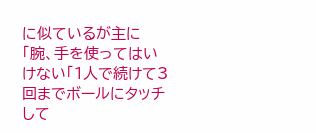に似ているが主に「腕、手を使ってはいけない「1人で続けて3回までボールにタッチして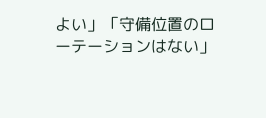よい」「守備位置のローテーションはない」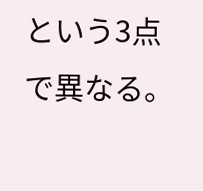という3点で異なる。